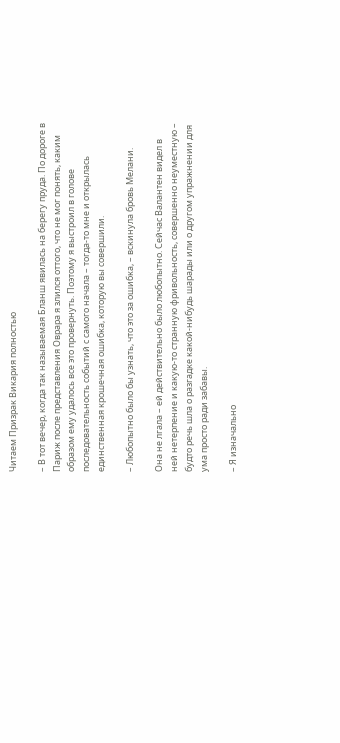Читаем Призрак Викария полностью

– В тот вечер, когда так называемая Бланш явилась на берегу пруда. По дороге в Париж после представления Оврара я злился оттого, что не мог понять, каким образом ему удалось все это провернуть. Поэтому я выстроил в голове последовательность событий с самого начала – тогда-то мне и открылась единственная крошечная ошибка, которую вы совершили.

– Любопытно было бы узнать, что это за ошибка, – вскинула бровь Мелани.

Она не лгала – ей действительно было любопытно. Сейчас Валантен видел в ней нетерпение и какую-то странную фривольность, совершенно неуместную – будто речь шла о разгадке какой-нибудь шарады или о другом упражнении для ума просто ради забавы.

– Я изначально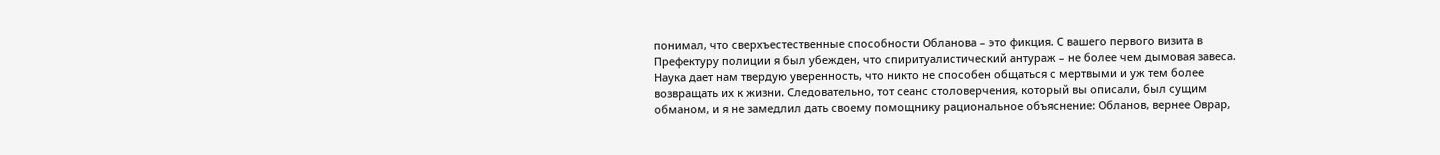понимал, что сверхъестественные способности Обланова – это фикция. С вашего первого визита в Префектуру полиции я был убежден, что спиритуалистический антураж – не более чем дымовая завеса. Наука дает нам твердую уверенность, что никто не способен общаться с мертвыми и уж тем более возвращать их к жизни. Следовательно, тот сеанс столоверчения, который вы описали, был сущим обманом, и я не замедлил дать своему помощнику рациональное объяснение: Обланов, вернее Оврар,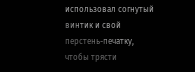использовал согнутый винтик и свой перстень-печатку, чтобы трясти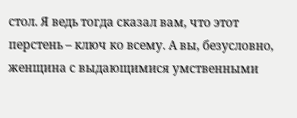стол. Я ведь тогда сказал вам, что этот перстень – ключ ко всему. А вы, безусловно, женщина с выдающимися умственными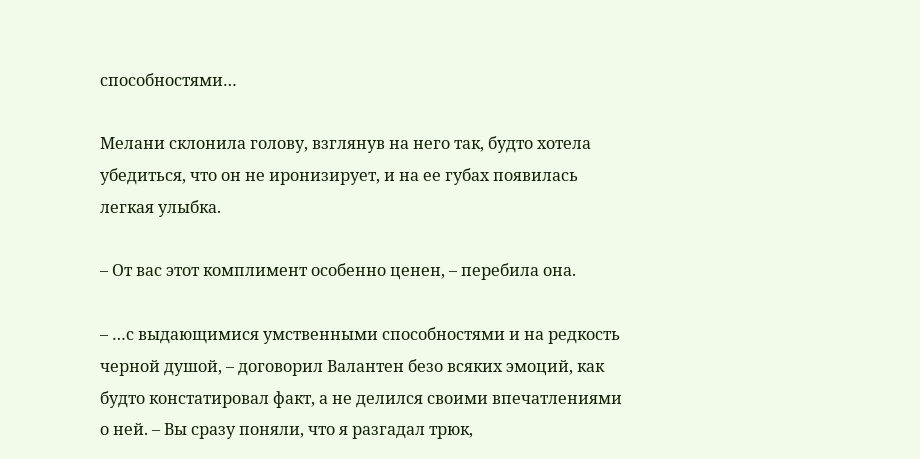способностями…

Мелани склонила голову, взглянув на него так, будто хотела убедиться, что он не иронизирует, и на ее губах появилась легкая улыбка.

– От вас этот комплимент особенно ценен, – перебила она.

– …с выдающимися умственными способностями и на редкость черной душой, – договорил Валантен безо всяких эмоций, как будто констатировал факт, а не делился своими впечатлениями о ней. – Вы сразу поняли, что я разгадал трюк,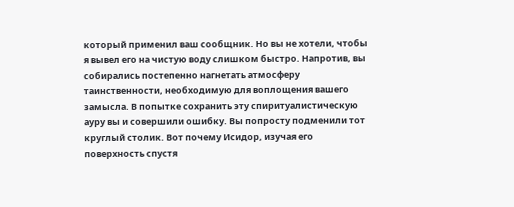который применил ваш сообщник. Но вы не хотели, чтобы я вывел его на чистую воду слишком быстро. Напротив, вы собирались постепенно нагнетать атмосферу таинственности, необходимую для воплощения вашего замысла. В попытке сохранить эту спиритуалистическую ауру вы и совершили ошибку. Вы попросту подменили тот круглый столик. Вот почему Исидор, изучая его поверхность спустя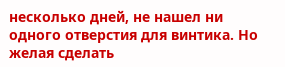несколько дней, не нашел ни одного отверстия для винтика. Но желая сделать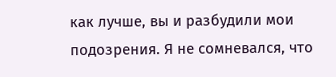как лучше, вы и разбудили мои подозрения. Я не сомневался, что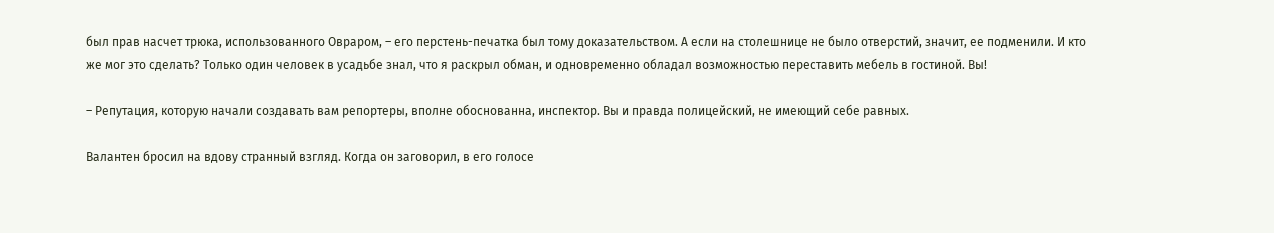был прав насчет трюка, использованного Овраром, – его перстень-печатка был тому доказательством. А если на столешнице не было отверстий, значит, ее подменили. И кто же мог это сделать? Только один человек в усадьбе знал, что я раскрыл обман, и одновременно обладал возможностью переставить мебель в гостиной. Вы!

– Репутация, которую начали создавать вам репортеры, вполне обоснованна, инспектор. Вы и правда полицейский, не имеющий себе равных.

Валантен бросил на вдову странный взгляд. Когда он заговорил, в его голосе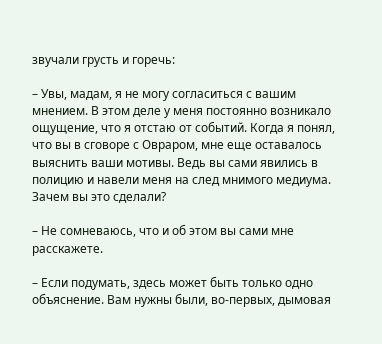звучали грусть и горечь:

– Увы, мадам, я не могу согласиться с вашим мнением. В этом деле у меня постоянно возникало ощущение, что я отстаю от событий. Когда я понял, что вы в сговоре с Овраром, мне еще оставалось выяснить ваши мотивы. Ведь вы сами явились в полицию и навели меня на след мнимого медиума. Зачем вы это сделали?

– Не сомневаюсь, что и об этом вы сами мне расскажете.

– Если подумать, здесь может быть только одно объяснение. Вам нужны были, во-первых, дымовая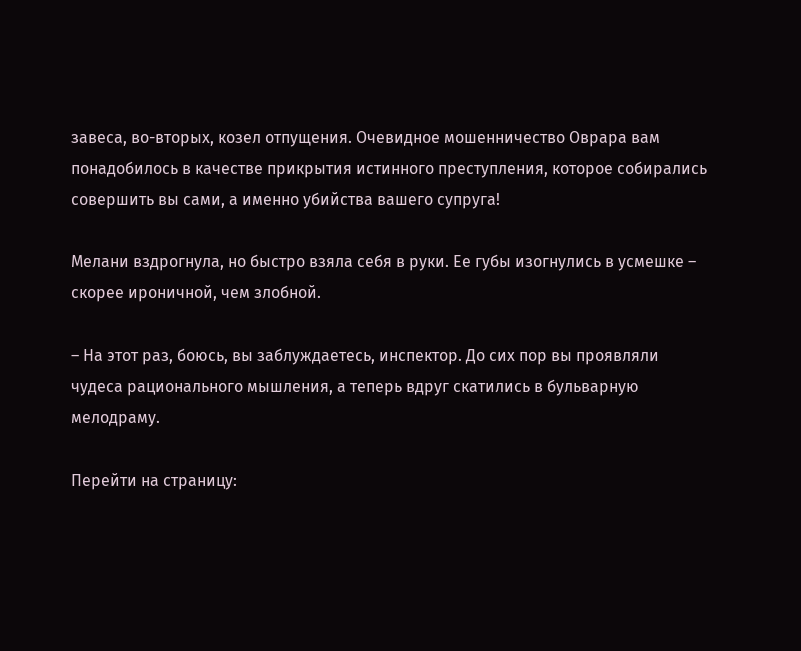завеса, во-вторых, козел отпущения. Очевидное мошенничество Оврара вам понадобилось в качестве прикрытия истинного преступления, которое собирались совершить вы сами, а именно убийства вашего супруга!

Мелани вздрогнула, но быстро взяла себя в руки. Ее губы изогнулись в усмешке – скорее ироничной, чем злобной.

– На этот раз, боюсь, вы заблуждаетесь, инспектор. До сих пор вы проявляли чудеса рационального мышления, а теперь вдруг скатились в бульварную мелодраму.

Перейти на страницу: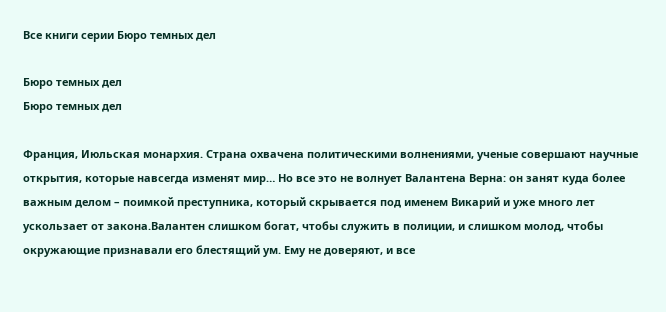Все книги серии Бюро темных дел

Бюро темных дел
Бюро темных дел

Франция, Июльская монархия. Страна охвачена политическими волнениями, ученые совершают научные открытия, которые навсегда изменят мир… Но все это не волнует Валантена Верна: он занят куда более важным делом – поимкой преступника, который скрывается под именем Викарий и уже много лет ускользает от закона.Валантен слишком богат, чтобы служить в полиции, и слишком молод, чтобы окружающие признавали его блестящий ум. Ему не доверяют, и все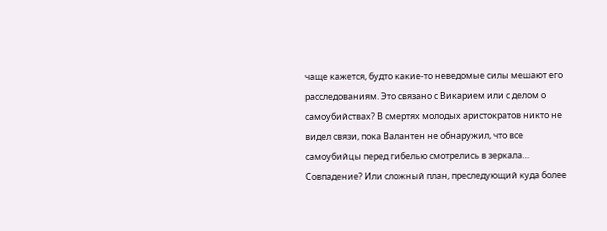чаще кажется, будто какие-то неведомые силы мешают его расследованиям. Это связано с Викарием или с делом о самоубийствах? В смертях молодых аристократов никто не видел связи, пока Валантен не обнаружил, что все самоубийцы перед гибелью смотрелись в зеркала… Совпадение? Или сложный план, преследующий куда более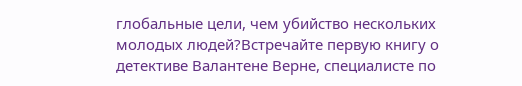глобальные цели, чем убийство нескольких молодых людей?Встречайте первую книгу о детективе Валантене Верне, специалисте по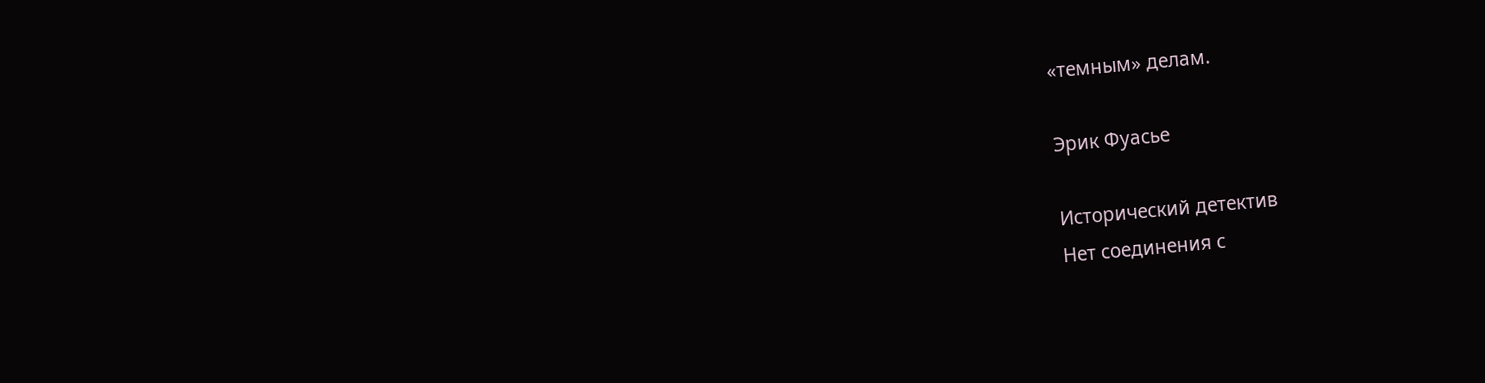«темным» делам.

Эрик Фуасье

Исторический детектив
Нет соединения с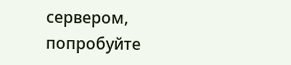сервером, попробуйте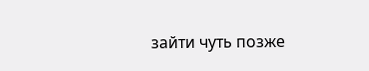зайти чуть позже